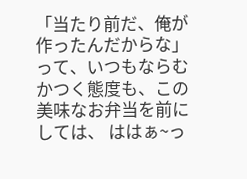「当たり前だ、俺が作ったんだからな」 って、いつもならむかつく態度も、この美味なお弁当を前にしては、 ははぁ~っ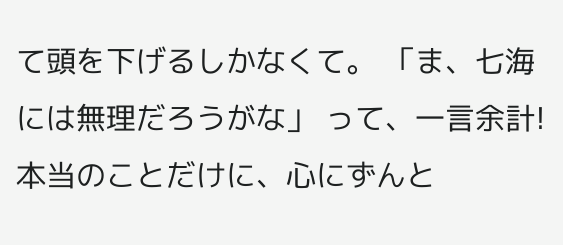て頭を下げるしかなくて。 「ま、七海には無理だろうがな」 って、一言余計! 本当のことだけに、心にずんと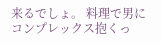来るでしょ。 料理で男にコンプレックス抱くっ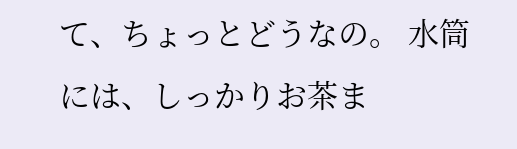て、ちょっとどうなの。 水筒には、しっかりお茶ま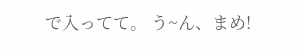で入ってて。 う~ん、まめ!